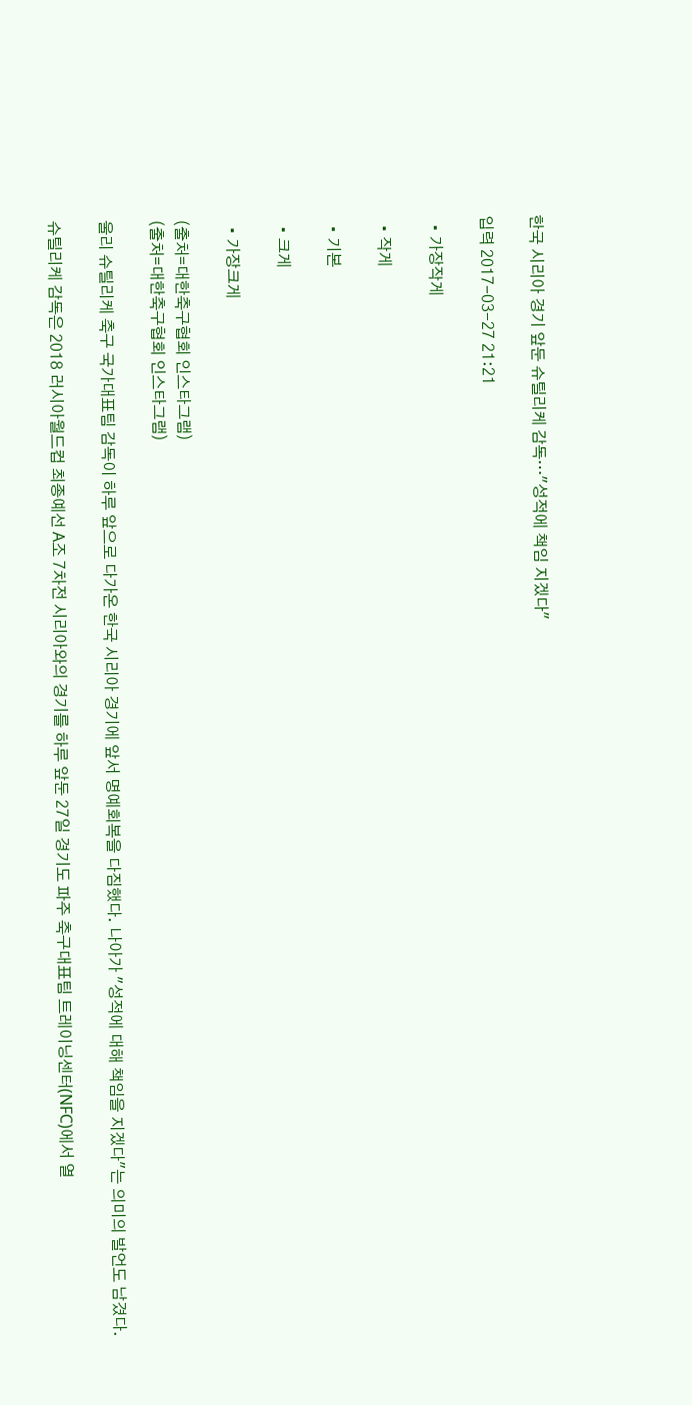한국 시리아 경기 앞둔 슈틸리케 감독…"성적에 책임 지겠다"

입력 2017-03-27 21:21

  • 가장작게

  • 작게

  • 기본

  • 크게

  • 가장크게

(출처=대한축구협회 인스타그램)
(출처=대한축구협회 인스타그램)

울리 슈틸리케 축구 국가대표팀 감독이 하루 앞으로 다가온 한국 시리아 경기에 앞서 명예회복을 다짐했다. 나아가 "성적에 대해 책임을 지겠다"는 의미의 발언도 남겼다.

슈틸리케 감독은 2018 러시아월드컵 최종예선 A조 7차전 시리아와의 경기를 하루 앞둔 27일 경기도 파주 축구대표팀 트레이닝센터(NFC)에서 열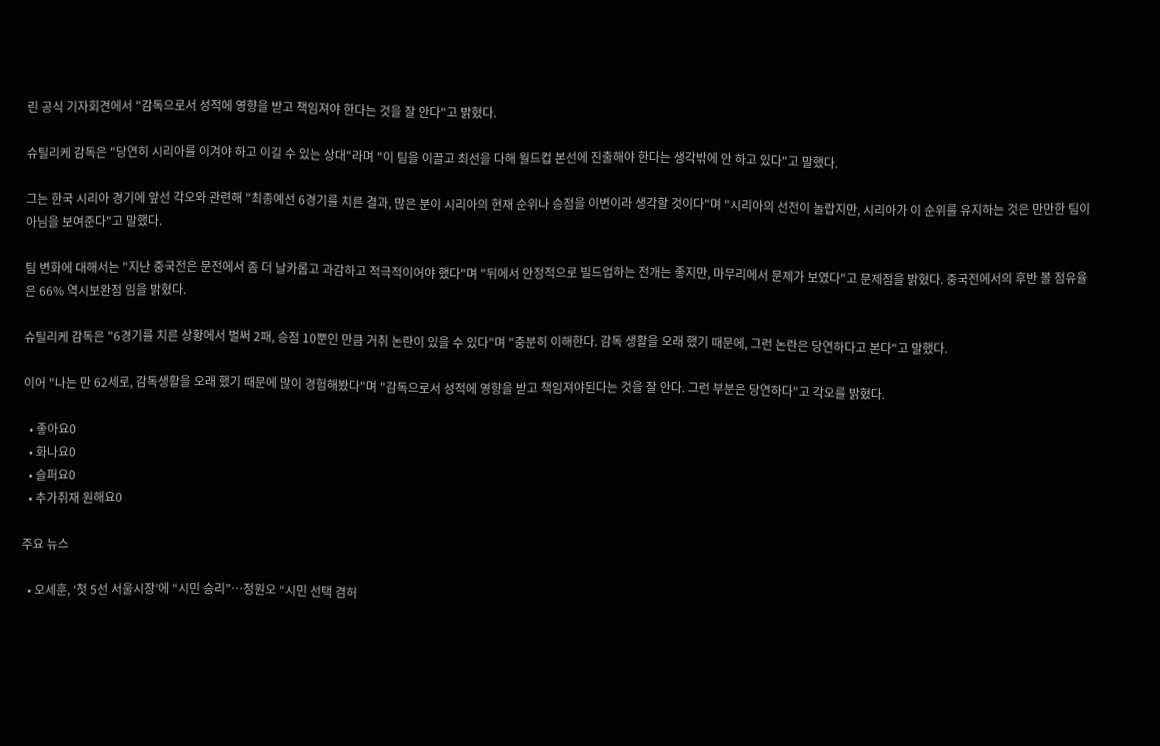린 공식 기자회견에서 "감독으로서 성적에 영향을 받고 책임져야 한다는 것을 잘 안다"고 밝혔다.

슈틸리케 감독은 "당연히 시리아를 이겨야 하고 이길 수 있는 상대"라며 "이 팀을 이끌고 최선을 다해 월드컵 본선에 진출해야 한다는 생각밖에 안 하고 있다"고 말했다.

그는 한국 시리아 경기에 앞선 각오와 관련해 "최종예선 6경기를 치른 결과, 많은 분이 시리아의 현재 순위나 승점을 이변이라 생각할 것이다"며 "시리아의 선전이 놀랍지만, 시리아가 이 순위를 유지하는 것은 만만한 팀이 아님을 보여준다"고 말했다.

팀 변화에 대해서는 "지난 중국전은 문전에서 좀 더 날카롭고 과감하고 적극적이어야 했다"며 "뒤에서 안정적으로 빌드업하는 전개는 좋지만, 마무리에서 문제가 보였다"고 문제점을 밝혔다. 중국전에서의 후반 볼 점유율은 66% 역시보완점 임을 밝혔다.

슈틸리케 감독은 "6경기를 치른 상황에서 벌써 2패, 승점 10뿐인 만큼 거취 논란이 있을 수 있다"며 "충분히 이해한다. 감독 생활을 오래 했기 때문에, 그런 논란은 당연하다고 본다"고 말했다.

이어 "나는 만 62세로, 감독생활을 오래 했기 때문에 많이 경험해봤다"며 "감독으로서 성적에 영향을 받고 책임져야된다는 것을 잘 안다. 그런 부분은 당연하다"고 각오를 밝혔다.

  • 좋아요0
  • 화나요0
  • 슬퍼요0
  • 추가취재 원해요0

주요 뉴스

  • 오세훈, ‘첫 5선 서울시장’에 “시민 승리”…정원오 “시민 선택 겸허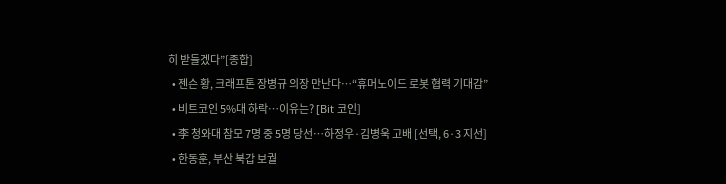히 받들겠다”[종합]
  • 젠슨 황, 크래프톤 장병규 의장 만난다…“휴머노이드 로봇 협력 기대감”
  • 비트코인 5%대 하락⋯이유는? [Bit 코인]
  • 李 청와대 참모 7명 중 5명 당선…하정우·김병욱 고배 [선택, 6·3 지선]
  • 한동훈, 부산 북갑 보궐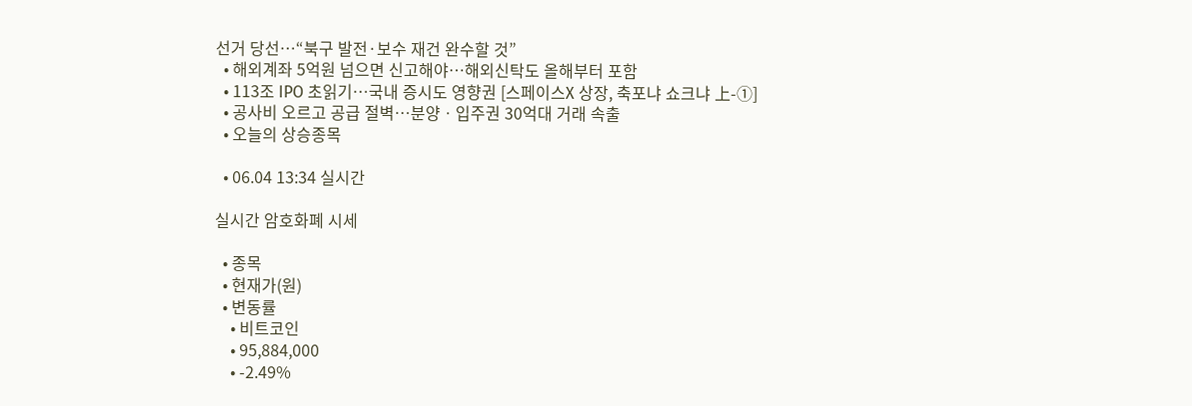선거 당선…“북구 발전·보수 재건 완수할 것”
  • 해외계좌 5억원 넘으면 신고해야…해외신탁도 올해부터 포함
  • 113조 IPO 초읽기…국내 증시도 영향권 [스페이스X 상장, 축포냐 쇼크냐 上-①]
  • 공사비 오르고 공급 절벽⋯분양ㆍ입주권 30억대 거래 속출
  • 오늘의 상승종목

  • 06.04 13:34 실시간

실시간 암호화폐 시세

  • 종목
  • 현재가(원)
  • 변동률
    • 비트코인
    • 95,884,000
    • -2.49%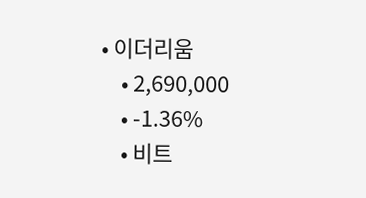• 이더리움
    • 2,690,000
    • -1.36%
    • 비트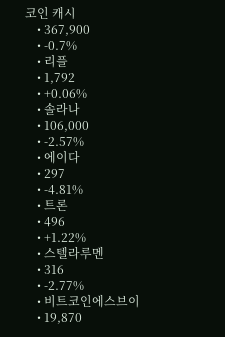코인 캐시
    • 367,900
    • -0.7%
    • 리플
    • 1,792
    • +0.06%
    • 솔라나
    • 106,000
    • -2.57%
    • 에이다
    • 297
    • -4.81%
    • 트론
    • 496
    • +1.22%
    • 스텔라루멘
    • 316
    • -2.77%
    • 비트코인에스브이
    • 19,870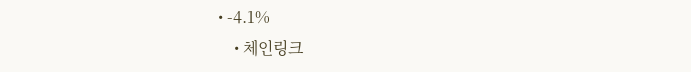• -4.1%
    • 체인링크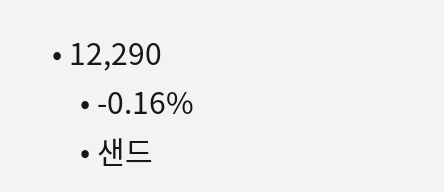• 12,290
    • -0.16%
    • 샌드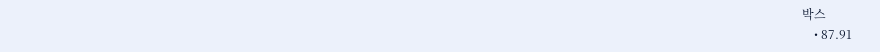박스
    • 87.91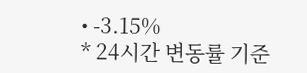• -3.15%
* 24시간 변동률 기준